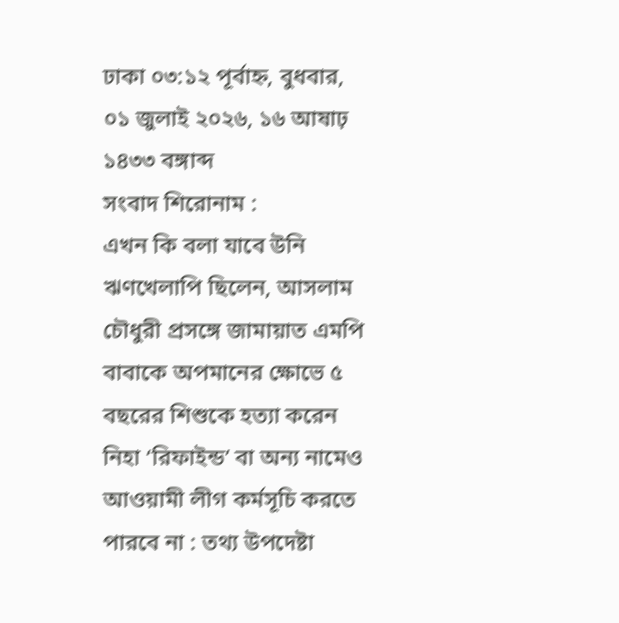ঢাকা ০৩:১২ পূর্বাহ্ন, বুধবার, ০১ জুলাই ২০২৬, ১৬ আষাঢ় ১৪৩৩ বঙ্গাব্দ
সংবাদ শিরোনাম :
এখন কি বলা যাবে উনি ঋণখেলাপি ছিলেন, আসলাম চৌধুরী প্রসঙ্গে জামায়াত এমপি বাবাকে অপমানের ক্ষোভে ৫ বছরের শিশুকে হত্যা করেন নিহা ‘রিফাইন্ড’ বা অন্য নামেও আওয়ামী লীগ কর্মসূচি করতে পারবে না : তথ্য উপদেষ্টা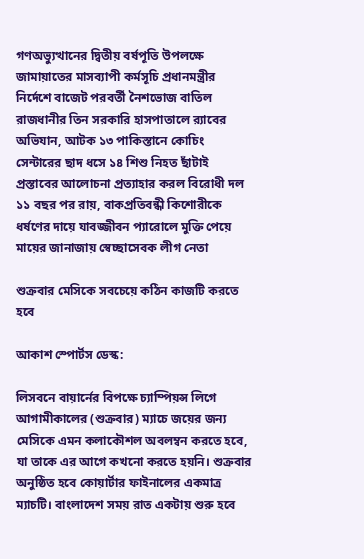গণঅভ্যুত্থানের দ্বিতীয় বর্ষপূতি উপলক্ষে জামায়াতের মাসব্যাপী কর্মসূচি প্রধানমন্ত্রীর নির্দেশে বাজেট পরবর্তী নৈশভোজ বাতিল রাজধানীর তিন সরকারি হাসপাতালে র‍্যাবের অভিযান, আটক ১৩ পাকিস্তানে কোচিং সেন্টারের ছাদ ধসে ১৪ শিশু নিহত ছাঁটাই প্রস্তাবের আলোচনা প্রত্যাহার করল বিরোধী দল ১১ বছর পর রায়, বাকপ্রতিবন্ধী কিশোরীকে ধর্ষণের দায়ে যাবজ্জীবন প্যারোলে মুক্তি পেয়ে মায়ের জানাজায় স্বেচ্ছাসেবক লীগ নেতা

শুক্রবার মেসিকে সবচেয়ে কঠিন কাজটি করতে হবে

আকাশ স্পোর্টস ডেস্ক:

লিসবনে বায়ার্নের বিপক্ষে চ্যাম্পিয়ন্স লিগে আগামীকালের (শুক্রবার) ম্যাচে জয়ের জন্য মেসিকে এমন কলাকৌশল অবলম্বন করতে হবে, যা তাকে এর আগে কখনো করতে হয়নি। শুক্রবার অনুষ্ঠিত হবে কোয়ার্টার ফাইনালের একমাত্র ম্যাচটি। বাংলাদেশ সময় রাত একটায় শুরু হবে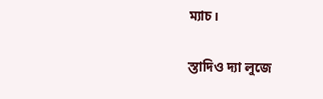ম্যাচ।

স্তাদিও দ্যা লুজে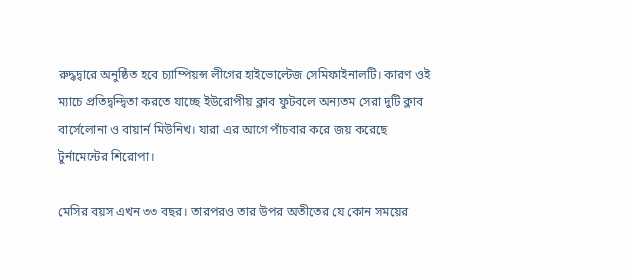রুদ্ধদ্বারে অনুষ্ঠিত হবে চ্যাম্পিয়ন্স লীগের হাইভোল্টেজ সেমিফাইনালটি। কারণ ওই ম্যাচে প্রতিদ্বন্দ্বিতা করতে যাচ্ছে ইউরোপীয় ক্লাব ফুটবলে অন্যতম সেরা দুটি ক্লাব বার্সেলোনা ও বায়ার্ন মিউনিখ। যারা এর আগে পাঁচবার করে জয় করেছে টুর্নামেন্টের শিরোপা।

মেসির বয়স এখন ৩৩ বছর। তারপরও তার উপর অতীতের যে কোন সময়ের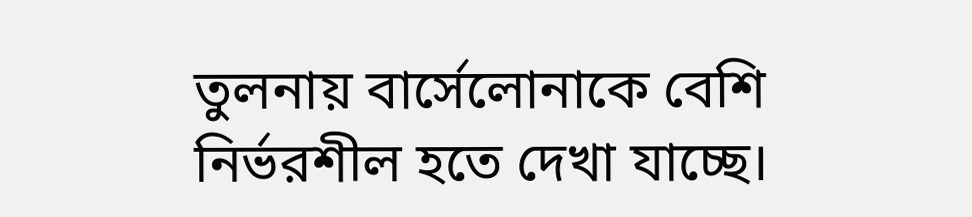তুলনায় বার্সেলোনাকে বেশি নির্ভরশীল হতে দেখা যাচ্ছে।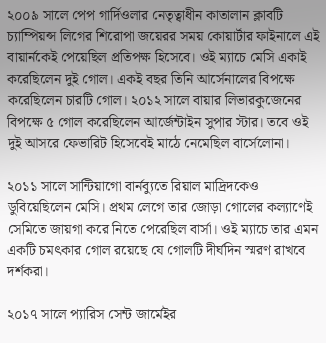২০০৯ সালে পেপ গার্দিওলার নেতৃত্বাধীন কাতালান ক্লাবটি চ্যাম্পিয়ন্স লিগের শিরোপা জয়েরর সময় কোয়ার্টার ফাইনালে এই বায়ার্নকেই পেয়েছিল প্রতিপক্ষ হিসেবে। ওই ম্যাচে মেসি একাই করেছিলেন দুই গোল। একই বছর তিনি আর্সেনালের বিপক্ষে করেছিলেন চারটি গোল। ২০১২ সালে বায়ার লিভারকুজেনের বিপক্ষে ৫ গোল করেছিলেন আর্জেন্টাইন সুপার স্টার। তবে ওই দুই আসরে ফেভারিট হিসেবেই মাঠে নেমেছিল বার্সেলোনা।

২০১১ সালে সান্টিয়াগো বার্নব্যুতে রিয়াল মাদ্রিদকেও ডুবিয়েছিলেন মেসি। প্রথম লেগে তার জোড়া গোলের কল্যাণেই সেমিতে জায়গা করে নিতে পেরেছিল বার্সা। ওই ম্যাচে তার এমন একটি চমৎকার গোল রয়েছে যে গোলটি দীর্ঘদিন স্মরণ রাখবে দর্শকরা।

২০১৭ সালে প্যারিস সেন্ট জার্মেইর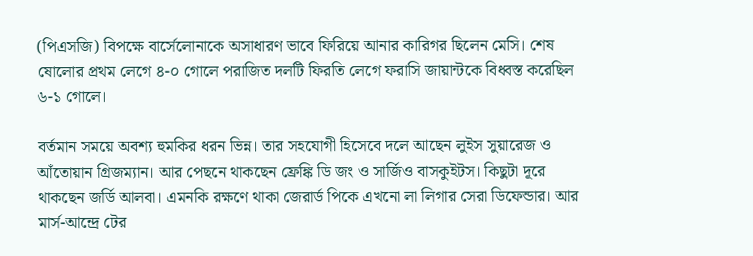(পিএসজি) বিপক্ষে বার্সেলোনাকে অসাধারণ ভাবে ফিরিয়ে আনার কারিগর ছিলেন মেসি। শেষ ষোলোর প্রথম লেগে ৪-০ গোলে পরাজিত দলটি ফিরতি লেগে ফরাসি জায়ান্টকে বিধ্বস্ত করেছিল ৬-১ গোলে।

বর্তমান সময়ে অবশ্য হুমকির ধরন ভিন্ন। তার সহযোগী হিসেবে দলে আছেন লুইস সুয়ারেজ ও আঁতোয়ান গ্রিজম্যান। আর পেছনে থাকছেন ফ্রেঙ্কি ডি জং ও সার্জিও বাসকুইটস। কিছুটা দূরে থাকছেন জর্ডি আলবা। এমনকি রক্ষণে থাকা জেরার্ড পিকে এখনো লা লিগার সেরা ডিফেন্ডার। আর মার্স-আন্দ্রে টের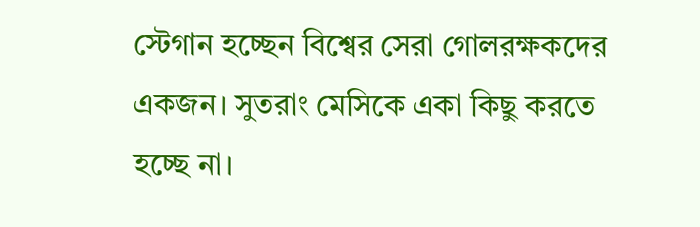স্টেগান হচ্ছেন বিশ্বের সেরা গোলরক্ষকদের একজন। সুতরাং মেসিকে একা কিছু করতে হচ্ছে না।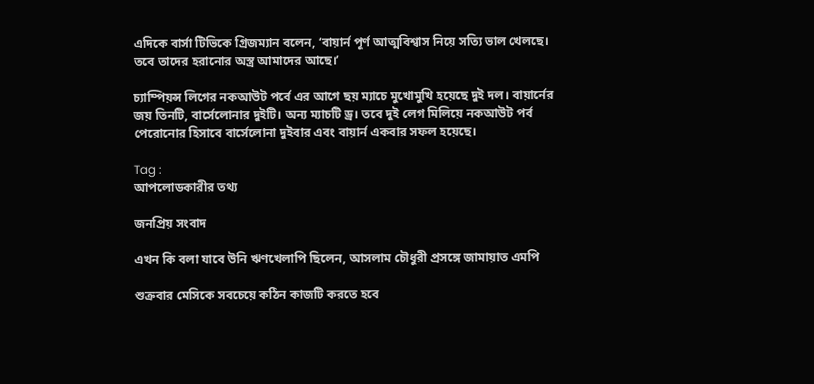এদিকে বার্সা টিভিকে গ্রিজম্যান বলেন, ‘বায়ার্ন পূর্ণ আত্মবিশ্বাস নিয়ে সত্যি ভাল খেলছে। তবে তাদের হরানোর অস্ত্র আমাদের আছে।’

চ্যাম্পিয়ন্স লিগের নকআউট পর্বে এর আগে ছয় ম্যাচে মুখোমুখি হয়েছে দুই দল। বায়ার্নের জয় তিনটি, বার্সেলোনার দুইটি। অন্য ম্যাচটি ড্র। তবে দুই লেগ মিলিয়ে নকআউট পর্ব পেরোনোর হিসাবে বার্সেলোনা দুইবার এবং বায়ার্ন একবার সফল হয়েছে।

Tag :
আপলোডকারীর তথ্য

জনপ্রিয় সংবাদ

এখন কি বলা যাবে উনি ঋণখেলাপি ছিলেন, আসলাম চৌধুরী প্রসঙ্গে জামায়াত এমপি

শুক্রবার মেসিকে সবচেয়ে কঠিন কাজটি করতে হবে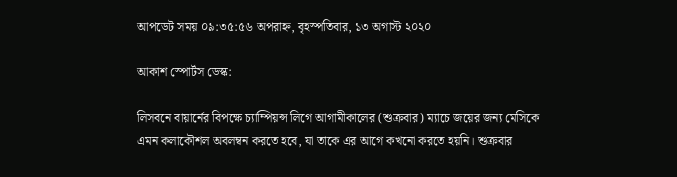আপডেট সময় ০৯:৩৫:৫৬ অপরাহ্ন, বৃহস্পতিবার, ১৩ অগাস্ট ২০২০

আকাশ স্পোর্টস ডেস্ক:

লিসবনে বায়ার্নের বিপক্ষে চ্যাম্পিয়ন্স লিগে আগামীকালের (শুক্রবার) ম্যাচে জয়ের জন্য মেসিকে এমন কলাকৌশল অবলম্বন করতে হবে, যা তাকে এর আগে কখনো করতে হয়নি। শুক্রবার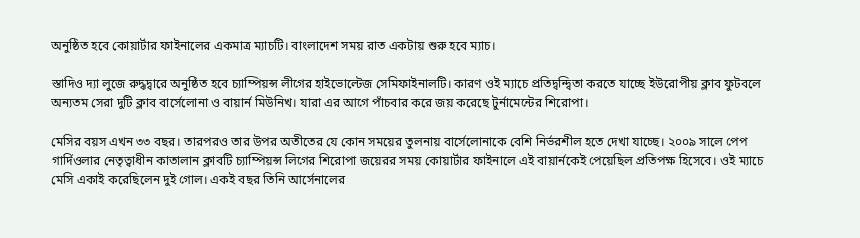অনুষ্ঠিত হবে কোয়ার্টার ফাইনালের একমাত্র ম্যাচটি। বাংলাদেশ সময় রাত একটায় শুরু হবে ম্যাচ।

স্তাদিও দ্যা লুজে রুদ্ধদ্বারে অনুষ্ঠিত হবে চ্যাম্পিয়ন্স লীগের হাইভোল্টেজ সেমিফাইনালটি। কারণ ওই ম্যাচে প্রতিদ্বন্দ্বিতা করতে যাচ্ছে ইউরোপীয় ক্লাব ফুটবলে অন্যতম সেরা দুটি ক্লাব বার্সেলোনা ও বায়ার্ন মিউনিখ। যারা এর আগে পাঁচবার করে জয় করেছে টুর্নামেন্টের শিরোপা।

মেসির বয়স এখন ৩৩ বছর। তারপরও তার উপর অতীতের যে কোন সময়ের তুলনায় বার্সেলোনাকে বেশি নির্ভরশীল হতে দেখা যাচ্ছে। ২০০৯ সালে পেপ গার্দিওলার নেতৃত্বাধীন কাতালান ক্লাবটি চ্যাম্পিয়ন্স লিগের শিরোপা জয়েরর সময় কোয়ার্টার ফাইনালে এই বায়ার্নকেই পেয়েছিল প্রতিপক্ষ হিসেবে। ওই ম্যাচে মেসি একাই করেছিলেন দুই গোল। একই বছর তিনি আর্সেনালের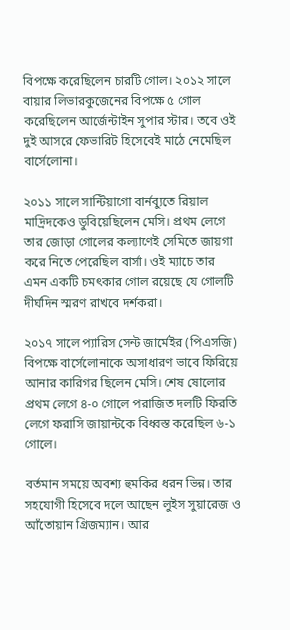বিপক্ষে করেছিলেন চারটি গোল। ২০১২ সালে বায়ার লিভারকুজেনের বিপক্ষে ৫ গোল করেছিলেন আর্জেন্টাইন সুপার স্টার। তবে ওই দুই আসরে ফেভারিট হিসেবেই মাঠে নেমেছিল বার্সেলোনা।

২০১১ সালে সান্টিয়াগো বার্নব্যুতে রিয়াল মাদ্রিদকেও ডুবিয়েছিলেন মেসি। প্রথম লেগে তার জোড়া গোলের কল্যাণেই সেমিতে জায়গা করে নিতে পেরেছিল বার্সা। ওই ম্যাচে তার এমন একটি চমৎকার গোল রয়েছে যে গোলটি দীর্ঘদিন স্মরণ রাখবে দর্শকরা।

২০১৭ সালে প্যারিস সেন্ট জার্মেইর (পিএসজি) বিপক্ষে বার্সেলোনাকে অসাধারণ ভাবে ফিরিয়ে আনার কারিগর ছিলেন মেসি। শেষ ষোলোর প্রথম লেগে ৪-০ গোলে পরাজিত দলটি ফিরতি লেগে ফরাসি জায়ান্টকে বিধ্বস্ত করেছিল ৬-১ গোলে।

বর্তমান সময়ে অবশ্য হুমকির ধরন ভিন্ন। তার সহযোগী হিসেবে দলে আছেন লুইস সুয়ারেজ ও আঁতোয়ান গ্রিজম্যান। আর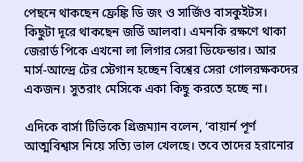পেছনে থাকছেন ফ্রেঙ্কি ডি জং ও সার্জিও বাসকুইটস। কিছুটা দূরে থাকছেন জর্ডি আলবা। এমনকি রক্ষণে থাকা জেরার্ড পিকে এখনো লা লিগার সেরা ডিফেন্ডার। আর মার্স-আন্দ্রে টের স্টেগান হচ্ছেন বিশ্বের সেরা গোলরক্ষকদের একজন। সুতরাং মেসিকে একা কিছু করতে হচ্ছে না।

এদিকে বার্সা টিভিকে গ্রিজম্যান বলেন, ‘বায়ার্ন পূর্ণ আত্মবিশ্বাস নিয়ে সত্যি ভাল খেলছে। তবে তাদের হরানোর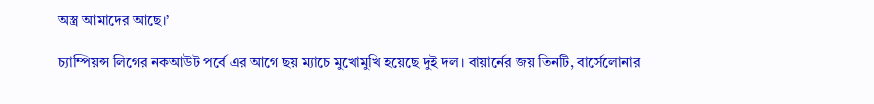অস্ত্র আমাদের আছে।’

চ্যাম্পিয়ন্স লিগের নকআউট পর্বে এর আগে ছয় ম্যাচে মুখোমুখি হয়েছে দুই দল। বায়ার্নের জয় তিনটি, বার্সেলোনার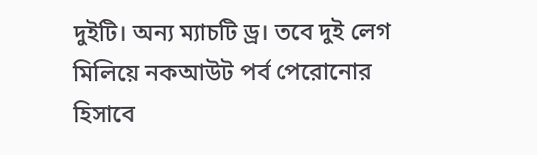দুইটি। অন্য ম্যাচটি ড্র। তবে দুই লেগ মিলিয়ে নকআউট পর্ব পেরোনোর হিসাবে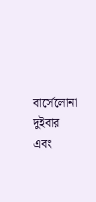বার্সেলোনা দুইবার এবং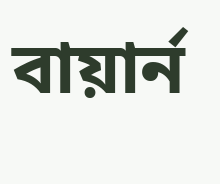বায়ার্ন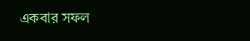একবার সফল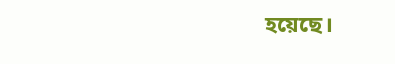হয়েছে।